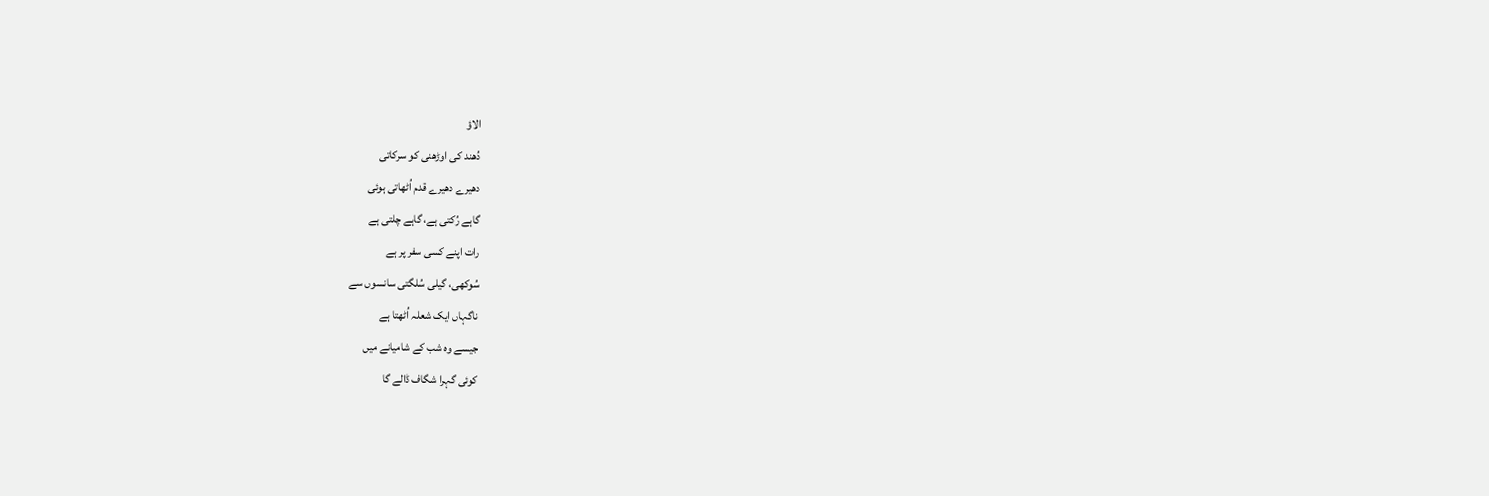الاؤ
دُھند کی اوڑھنی کو سرکاتی
دھیرے دھیرے قدم اُٹھاتی ہوئی
گاہے رُکتی ہے، گاہے چلتی ہے
رات اپنے کسی سفر پر ہے
سُوکھی، گیلی سُلگتی سانسوں سے
ناگہاں ایک شعلہ اُٹھتا ہے
جیسے وہ شب کے شامیانے میں
کوئی گہرا شگاف ڈالے گا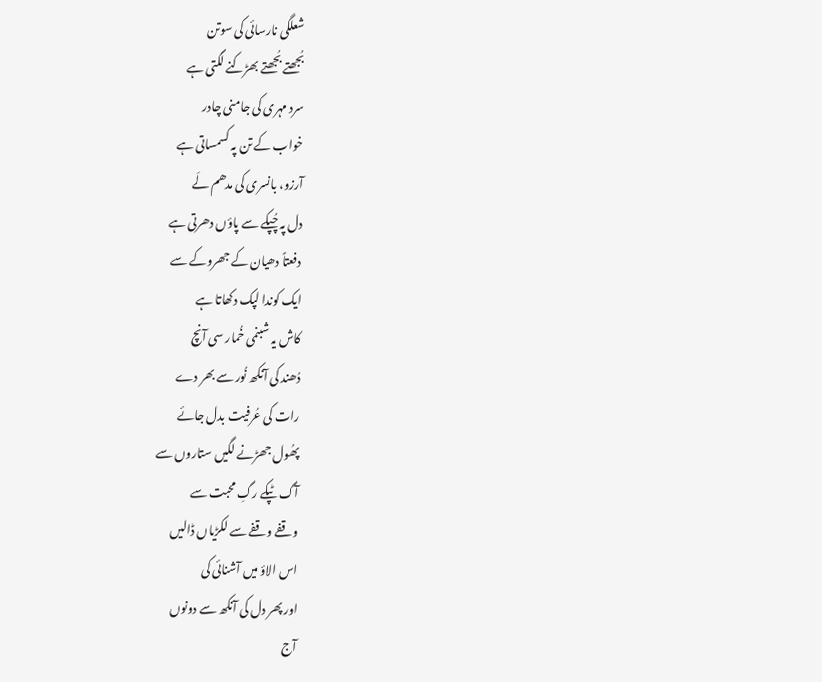شعلگی نارسائی کی سوتن
بُجھتے بُجھتے بھڑکنے لگتی ہے
سرد مہری کی جامنی چادر
خواب کے تن پہ کسمساتی ہے
آرزو، بانسری کی مدھم لَے
دل پہ چُپکے سے پاؤں دھرتی ہے
دفعتاً دھیان کے جھروکے سے
ایک کوندا لپک دکھاتا ہے
کاش یہ شبنمی خُمار سی آنچ
دُھند کی آنکھ نُور سے بھر دے
رات کی عُرفیت بدل جائے
پھُول جھڑنے لگیں ستاروں سے
آگ ٹپکے رگِ محبت سے
وقفے وقفے سے لکڑیاں ڈالیں
اس الاؤ میں آشنائی کی
اور پھر دل کی آنکھ سے دونوں
آج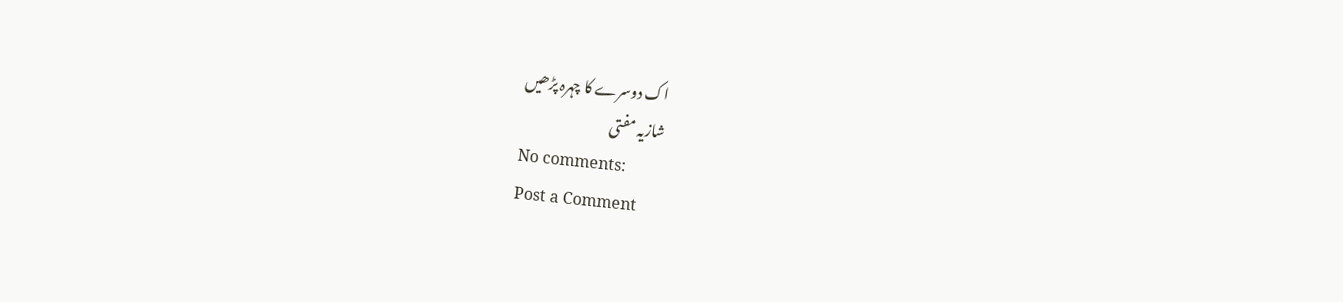اک دوسرے کا چہرہ پڑھیں
شازیہ مفتی
No comments:
Post a Comment